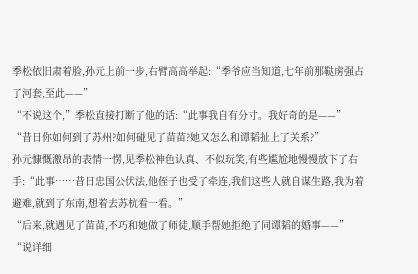季松依旧肃着脸,孙元上前一步,右臂高高举起:“季爷应当知道,七年前那鞑虏强占了河套,至此——”
“不说这个,”季松直接打断了他的话:“此事我自有分寸。我好奇的是——”
“昔日你如何到了苏州?如何碰见了苗苗?她又怎么和谭韬扯上了关系?”
孙元慷慨激昂的表情一愣,见季松神色认真、不似玩笑,有些尴尬地慢慢放下了右手:“此事……昔日忠国公伏法,他侄子也受了牵连,我们这些人就自谋生路,我为着避难,就到了东南,想着去苏杭看一看。”
“后来,就遇见了苗苗,不巧和她做了师徒,顺手帮她拒绝了同谭韬的婚事——”
“说详细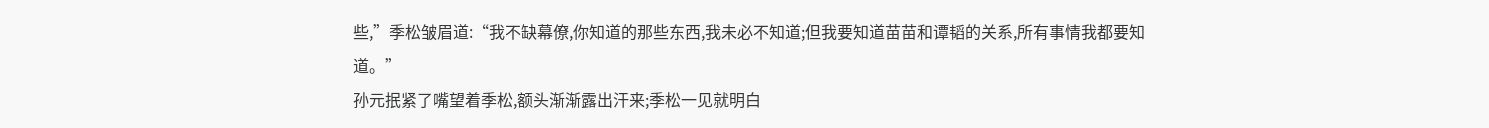些,”季松皱眉道:“我不缺幕僚,你知道的那些东西,我未必不知道;但我要知道苗苗和谭韬的关系,所有事情我都要知道。”
孙元抿紧了嘴望着季松,额头渐渐露出汗来;季松一见就明白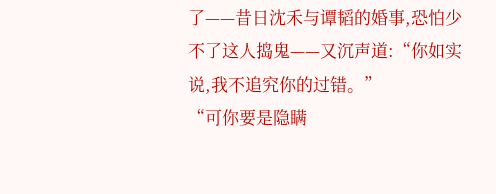了——昔日沈禾与谭韬的婚事,恐怕少不了这人捣鬼——又沉声道:“你如实说,我不追究你的过错。”
“可你要是隐瞒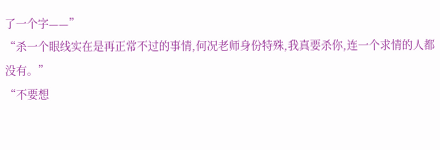了一个字——”
“杀一个眼线实在是再正常不过的事情,何况老师身份特殊,我真要杀你,连一个求情的人都没有。”
“不要想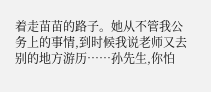着走苗苗的路子。她从不管我公务上的事情,到时候我说老师又去别的地方游历……孙先生,你怕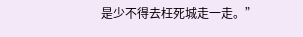是少不得去枉死城走一走。”